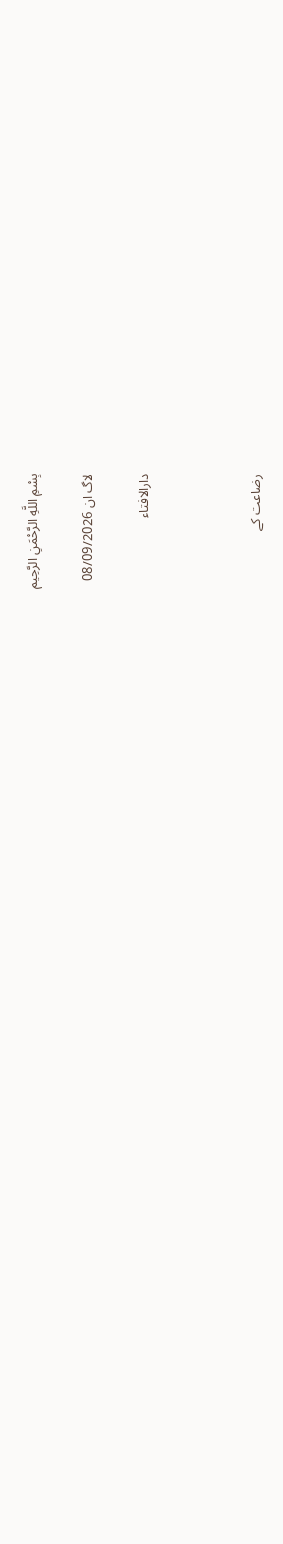بِسْمِ اللَّهِ الرَّحْمَنِ الرَّحِيم

لاگ ان 08/09/2026

دارالافتاء



رضاعت کے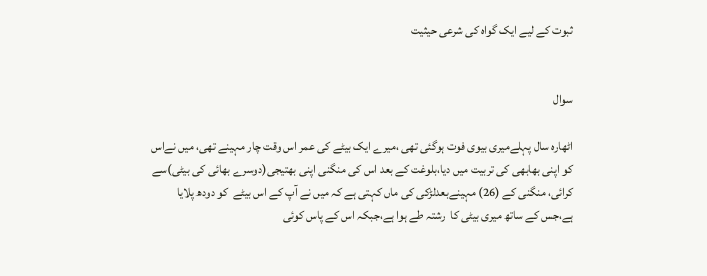ثبوت کے لیے ایک گواہ کی شرعی حیثیت


سوال

اٹھارہ سال پہلےمیری بیوی فوت ہوگئی تھی ،میرے ایک بیٹے کی عمر اس وقت چار مہینے تھی، میں نےاس کو اپنی بھابھی کی تربیت میں دیا،بلوغت کے بعد اس کی منگنی اپنی بھتیجی(دوسرے بھائی کی بیٹی)سے کرائی، منگنی کے (26) مہینےبعدلڑکی کی ماں کہتی ہے کہ میں نے آپ كے اس بيٹے  کو دودھ پلایا ہے،جس كے ساتھ میری بیٹی کا  رشتہ طے ہوا ہے،جبکہ اس کے پاس کوئی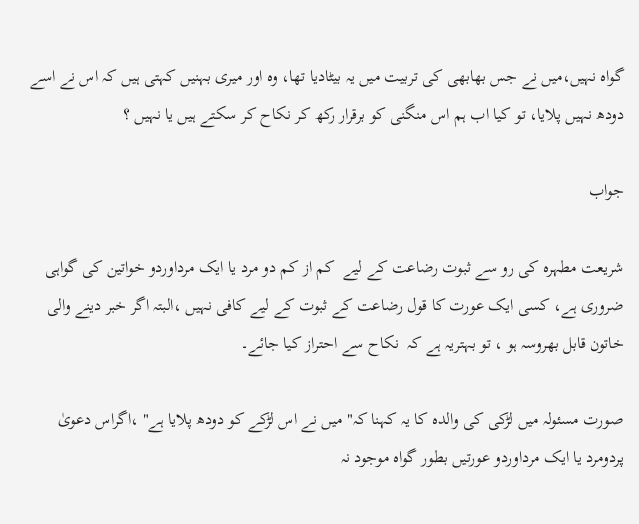گواہ نہیں،میں نے جس بھابھی کی تربیت میں یہ بیٹادیا تھا، وہ اور میری بہنیں کہتی ہیں کہ اس نے اسے دودھ نہیں پلایا، تو کیا اب ہم اس منگنی کو برقرار رکھ کر نکاح کر سکتے ہیں یا نہیں ؟

جواب

شریعت مطہرہ کی رو سے ثبوت رضاعت کے لیے  کم از کم دو مرد یا ایک مرداوردو خواتین کی گواہی ضروری ہے، کسی ایک عورت کا قول رضاعت کے ثبوت کے لیے کافی نہیں ،البتہ اگر خبر دینے والی خاتون قابل بھروسہ ہو ، تو بہتریہ ہے کہ  نکاح سے احتراز کیا جائے۔

صورت مسئولہ میں لڑکی کی والدہ کا یہ کہنا کہ" میں نے اس لڑکے کو دودھ پلایا ہے" ،اگراس دعویٰ پردومرد یا ایک مرداوردو عورتیں بطور گواہ موجود نہ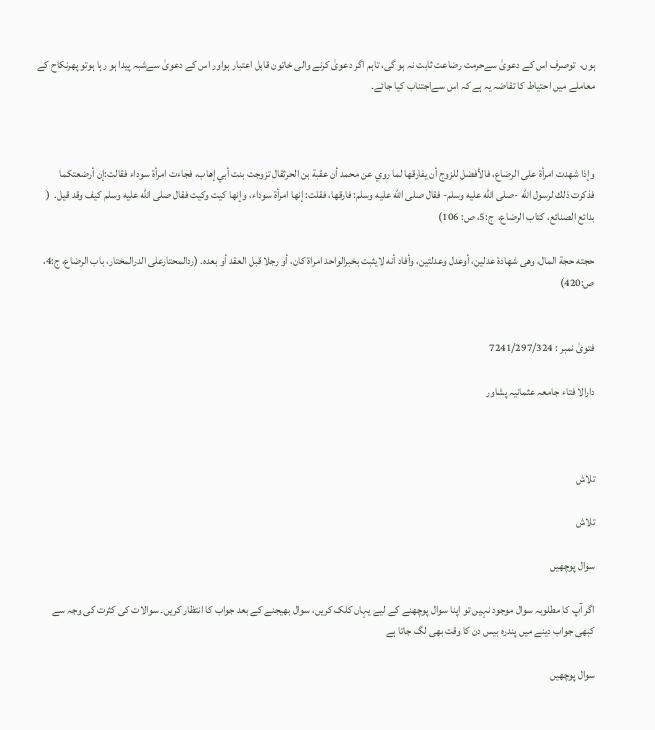ہوں،  توصرف اس کے دعویٰ سےحرمت رضاعت ثابت نہ ہو گی، تاہم اگر دعویٰ کرنے والی خاتون قابل اعتبار ہواور اس کے دعویٰ سےشبہ پیدا ہو رہا ہوتو پھرنکاح کے معاملے میں احتیاط کا تقاضہ یہ ہے کہ اس سےاجتناب کیا جائے۔



وإذا شهدت امرأة على الرضاع، فالأفضل للزوج أن يفارقها لما روي عن محمد أن عقبة بن الحرثقال تزوجت بنت أبي إهاب، فجاءت امرأة سوداء فقالت:إن أرضعتكما فذكرت ذلك لرسول الله -صلى الله عليه وسلم- فقال صلى الله عليه وسلم: فارقها، فقلت: إنها امرأة سوداء، وإنها كيت وكيت فقال صلى الله عليه وسلم كيف وقد قيل.  ( بدائع الصنائع، کتاب الرضاع،  ج:5، ص: 106)

حجته حجة المال، وهی شهادة عدلین، أوعدل وعدلتين، وأفاد أنه لايثبت بخبرالواحد امراة كان، أو رجلا قبل العقد أو بعده. (ردالمحتارعلی الدرالمختار، باب الرضاع، ج:4، ص:420)


فتویٰ نمبر : 7241/297/324

دارالا فتاء جامعہ عثمانیہ پشاور



تلاش

تلاش

سوال پوچھیں

اگر آپ کا مطلوبہ سوال موجود نہیں تو اپنا سوال پوچھنے کے لیے یہاں کلک کریں، سوال بھیجنے کے بعد جواب کا انتظار کریں۔ سوالات کی کثرت کی وجہ سے کبھی جواب دینے میں پندرہ بیس دن کا وقت بھی لگ جاتا ہے

سوال پوچھیں